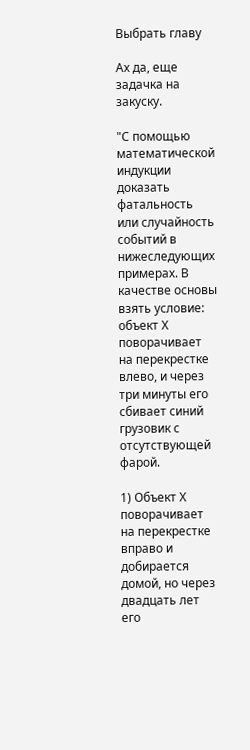Выбрать главу

Ах да, еще задачка на закуску.

"С помощью математической индукции доказать фатальность или случайность событий в нижеследующих примерах. В качестве основы взять условие: объект Х поворачивает на перекрестке влево, и через три минуты его сбивает синий грузовик с отсутствующей фарой.

1) Объект Х поворачивает на перекрестке вправо и добирается домой, но через двадцать лет его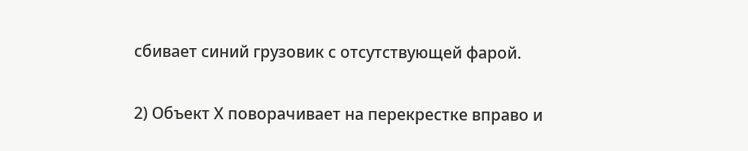сбивает синий грузовик с отсутствующей фарой.

2) Объект Х поворачивает на перекрестке вправо и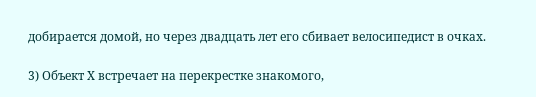добирается домой, но через двадцать лет его сбивает велосипедист в очках.

3) Объект Х встречает на перекрестке знакомого,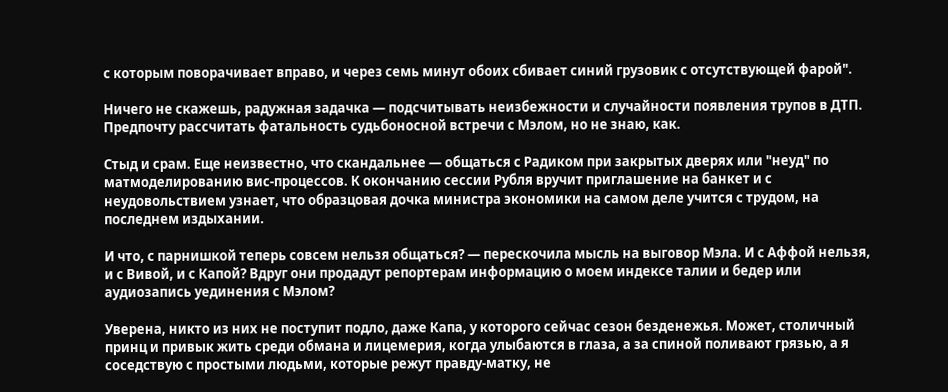с которым поворачивает вправо, и через семь минут обоих сбивает синий грузовик с отсутствующей фарой".

Ничего не скажешь, радужная задачка — подсчитывать неизбежности и случайности появления трупов в ДТП. Предпочту рассчитать фатальность судьбоносной встречи с Мэлом, но не знаю, как.

Стыд и срам. Еще неизвестно, что скандальнее — общаться с Радиком при закрытых дверях или "неуд" по матмоделированию вис-процессов. К окончанию сессии Рубля вручит приглашение на банкет и с неудовольствием узнает, что образцовая дочка министра экономики на самом деле учится с трудом, на последнем издыхании.

И что, с парнишкой теперь совсем нельзя общаться? — перескочила мысль на выговор Мэла. И с Аффой нельзя, и с Вивой, и с Капой? Вдруг они продадут репортерам информацию о моем индексе талии и бедер или аудиозапись уединения с Мэлом?

Уверена, никто из них не поступит подло, даже Капа, у которого сейчас сезон безденежья. Может, столичный принц и привык жить среди обмана и лицемерия, когда улыбаются в глаза, а за спиной поливают грязью, а я соседствую с простыми людьми, которые режут правду-матку, не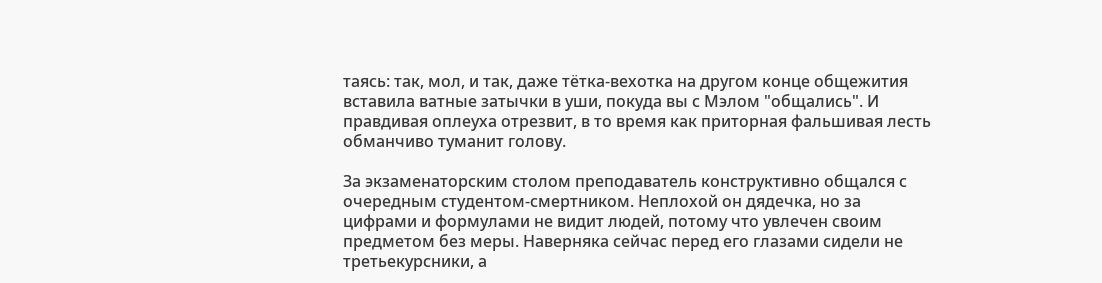таясь: так, мол, и так, даже тётка-вехотка на другом конце общежития вставила ватные затычки в уши, покуда вы с Мэлом "общались". И правдивая оплеуха отрезвит, в то время как приторная фальшивая лесть обманчиво туманит голову.

За экзаменаторским столом преподаватель конструктивно общался с очередным студентом-смертником. Неплохой он дядечка, но за цифрами и формулами не видит людей, потому что увлечен своим предметом без меры. Наверняка сейчас перед его глазами сидели не третьекурсники, а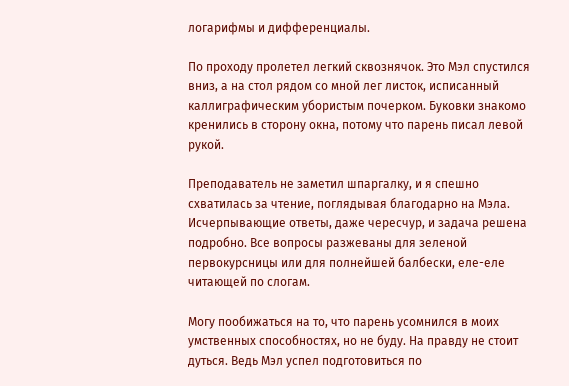логарифмы и дифференциалы.

По проходу пролетел легкий сквознячок. Это Мэл спустился вниз, а на стол рядом со мной лег листок, исписанный каллиграфическим убористым почерком. Буковки знакомо кренились в сторону окна, потому что парень писал левой рукой.

Преподаватель не заметил шпаргалку, и я спешно схватилась за чтение, поглядывая благодарно на Мэла. Исчерпывающие ответы, даже чересчур, и задача решена подробно. Все вопросы разжеваны для зеленой первокурсницы или для полнейшей балбески, еле-еле читающей по слогам.

Могу пообижаться на то, что парень усомнился в моих умственных способностях, но не буду. На правду не стоит дуться. Ведь Мэл успел подготовиться по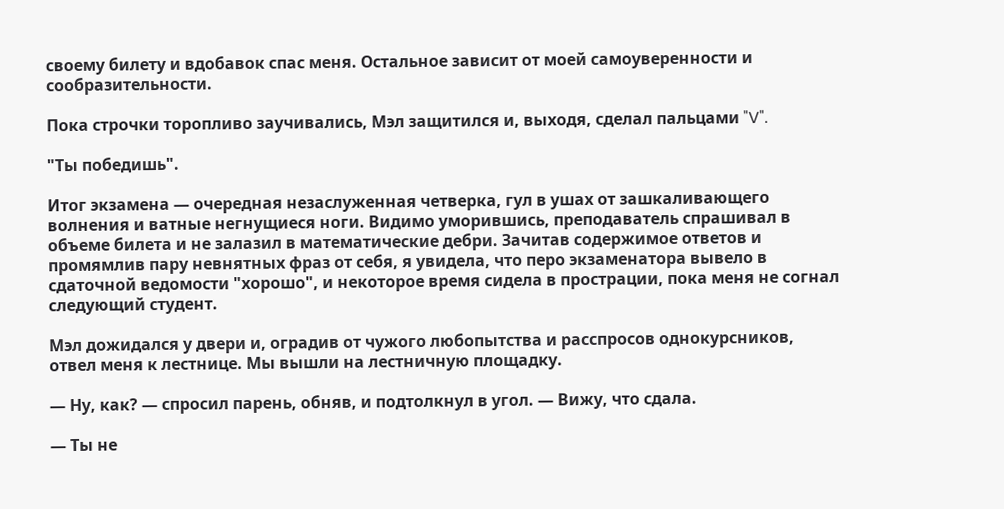своему билету и вдобавок спас меня. Остальное зависит от моей самоуверенности и сообразительности.

Пока строчки торопливо заучивались, Мэл защитился и, выходя, сделал пальцами "V".

"Ты победишь".

Итог экзамена — очередная незаслуженная четверка, гул в ушах от зашкаливающего волнения и ватные негнущиеся ноги. Видимо уморившись, преподаватель спрашивал в объеме билета и не залазил в математические дебри. Зачитав содержимое ответов и промямлив пару невнятных фраз от себя, я увидела, что перо экзаменатора вывело в сдаточной ведомости "хорошо", и некоторое время сидела в прострации, пока меня не согнал следующий студент.

Мэл дожидался у двери и, оградив от чужого любопытства и расспросов однокурсников, отвел меня к лестнице. Мы вышли на лестничную площадку.

— Ну, как? — спросил парень, обняв, и подтолкнул в угол. — Вижу, что сдала.

— Ты не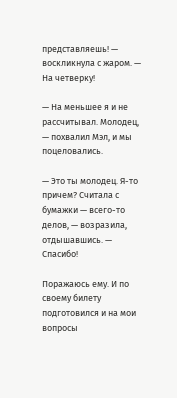представляешь! — воскликнула с жаром. — На четверку!

— На меньшее я и не рассчитывал. Молодец, — похвалил Мэл, и мы поцеловались.

— Это ты молодец. Я-то причем? Считала с бумажки — всего-то делов, — возразила, отдышавшись. — Спасибо!

Поражаюсь ему. И по своему билету подготовился и на мои вопросы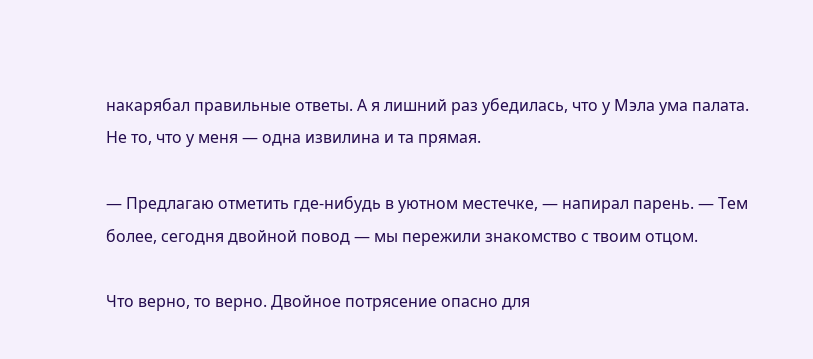накарябал правильные ответы. А я лишний раз убедилась, что у Мэла ума палата. Не то, что у меня — одна извилина и та прямая.

— Предлагаю отметить где-нибудь в уютном местечке, — напирал парень. — Тем более, сегодня двойной повод — мы пережили знакомство с твоим отцом.

Что верно, то верно. Двойное потрясение опасно для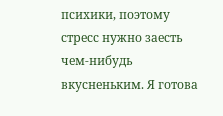психики, поэтому стресс нужно заесть чем-нибудь вкусненьким. Я готова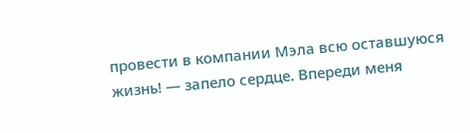провести в компании Мэла всю оставшуюся жизнь! — запело сердце. Впереди меня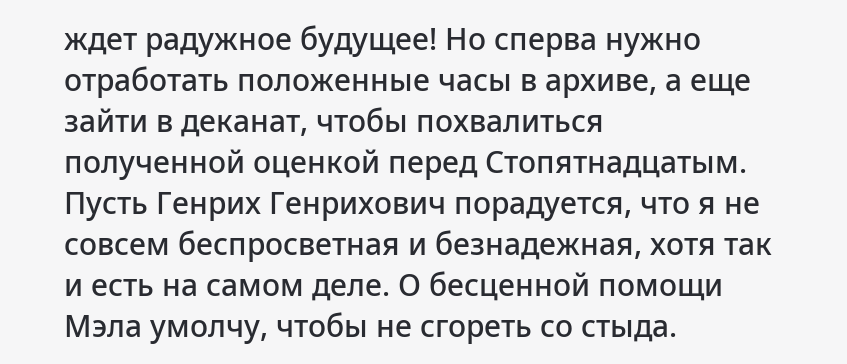ждет радужное будущее! Но сперва нужно отработать положенные часы в архиве, а еще зайти в деканат, чтобы похвалиться полученной оценкой перед Стопятнадцатым. Пусть Генрих Генрихович порадуется, что я не совсем беспросветная и безнадежная, хотя так и есть на самом деле. О бесценной помощи Мэла умолчу, чтобы не сгореть со стыда.